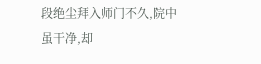段绝尘拜入师门不久,院中虽干净,却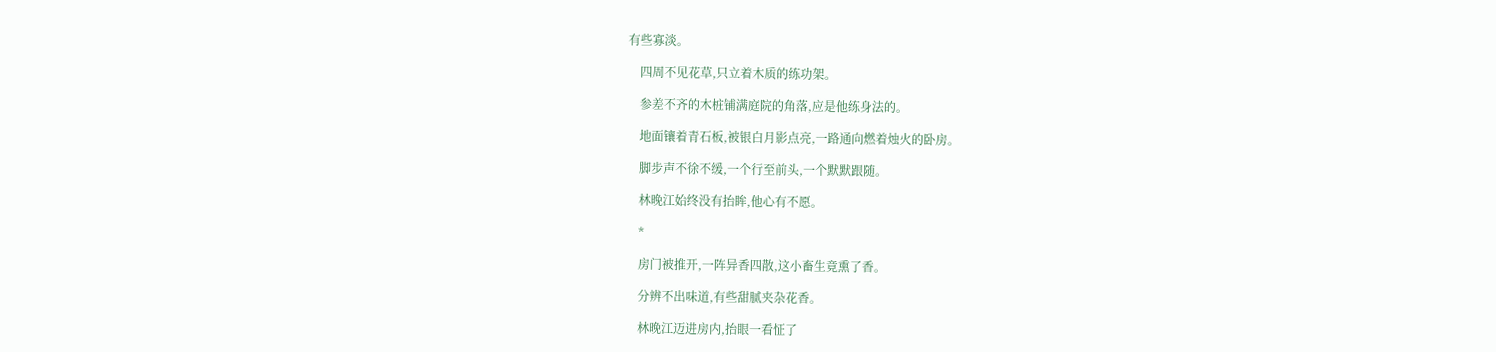有些寡淡。

    四周不见花草,只立着木质的练功架。

    参差不齐的木桩铺满庭院的角落,应是他练身法的。

    地面镶着青石板,被银白月影点亮,一路通向燃着烛火的卧房。

    脚步声不徐不缓,一个行至前头,一个默默跟随。

    林晚江始终没有抬眸,他心有不愿。

    *

    房门被推开,一阵异香四散,这小畜生竟熏了香。

    分辨不出味道,有些甜腻夹杂花香。

    林晚江迈进房内,抬眼一看怔了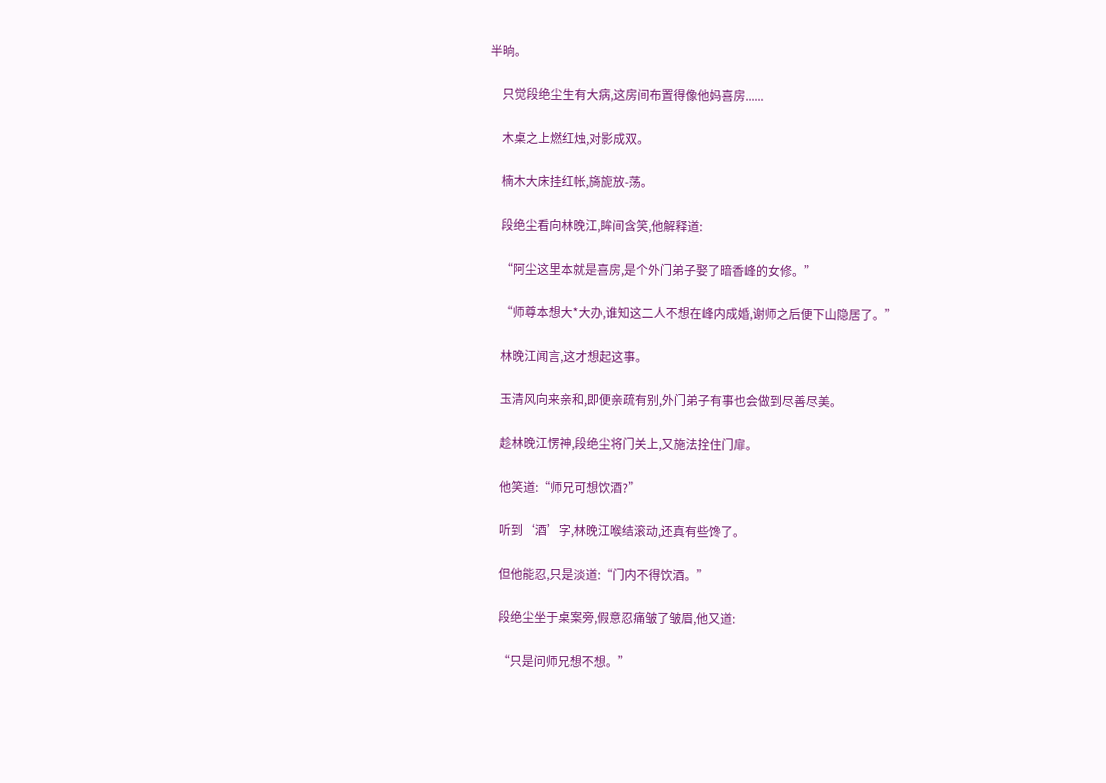半晌。

    只觉段绝尘生有大病,这房间布置得像他妈喜房......

    木桌之上燃红烛,对影成双。

    楠木大床挂红帐,旖旎放-荡。

    段绝尘看向林晚江,眸间含笑,他解释道:

    “阿尘这里本就是喜房,是个外门弟子娶了暗香峰的女修。”

    “师尊本想大*大办,谁知这二人不想在峰内成婚,谢师之后便下山隐居了。”

    林晚江闻言,这才想起这事。

    玉清风向来亲和,即便亲疏有别,外门弟子有事也会做到尽善尽美。

    趁林晚江愣神,段绝尘将门关上,又施法拴住门扉。

    他笑道:“师兄可想饮酒?”

    听到‘酒’字,林晚江喉结滚动,还真有些馋了。

    但他能忍,只是淡道:“门内不得饮酒。”

    段绝尘坐于桌案旁,假意忍痛皱了皱眉,他又道:

    “只是问师兄想不想。”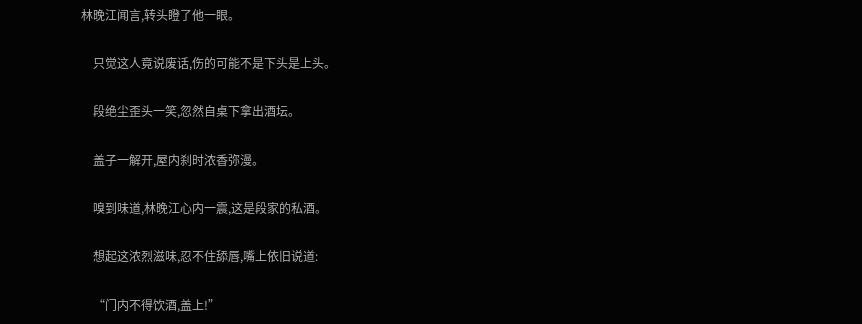林晚江闻言,转头瞪了他一眼。

    只觉这人竟说废话,伤的可能不是下头是上头。

    段绝尘歪头一笑,忽然自桌下拿出酒坛。

    盖子一解开,屋内刹时浓香弥漫。

    嗅到味道,林晚江心内一震,这是段家的私酒。

    想起这浓烈滋味,忍不住舔唇,嘴上依旧说道:

    “门内不得饮酒,盖上!”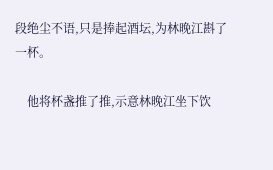段绝尘不语,只是捧起酒坛,为林晚江斟了一杯。

    他将杯盏推了推,示意林晚江坐下饮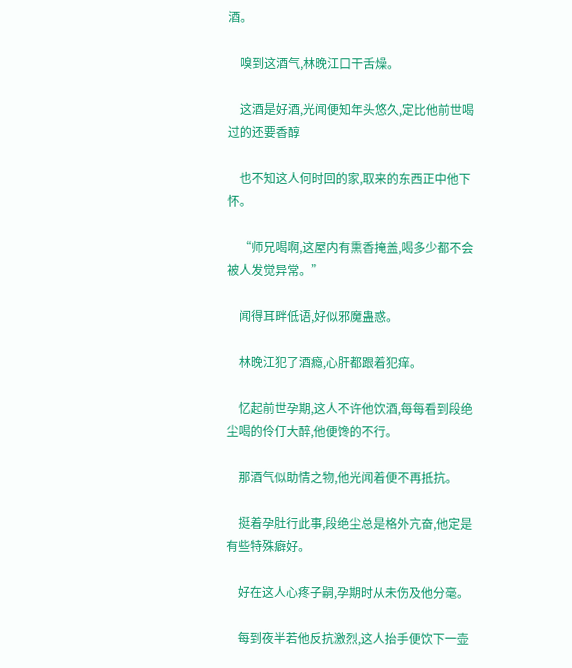酒。

    嗅到这酒气,林晚江口干舌燥。

    这酒是好酒,光闻便知年头悠久,定比他前世喝过的还要香醇

    也不知这人何时回的家,取来的东西正中他下怀。

    “师兄喝啊,这屋内有熏香掩盖,喝多少都不会被人发觉异常。”

    闻得耳畔低语,好似邪魔蛊惑。

    林晚江犯了酒瘾,心肝都跟着犯痒。

    忆起前世孕期,这人不许他饮酒,每每看到段绝尘喝的伶仃大醉,他便馋的不行。

    那酒气似助情之物,他光闻着便不再抵抗。

    挺着孕肚行此事,段绝尘总是格外亢奋,他定是有些特殊癖好。

    好在这人心疼子嗣,孕期时从未伤及他分毫。

    每到夜半若他反抗激烈,这人抬手便饮下一壶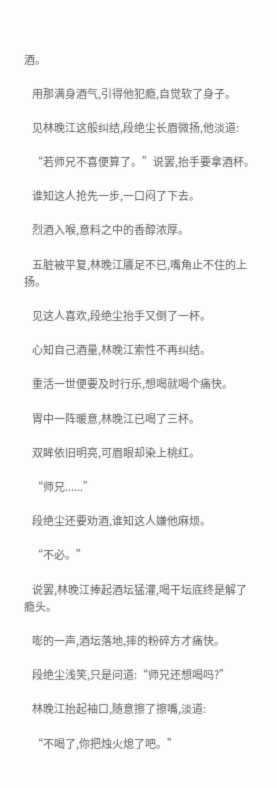酒。

    用那满身酒气,引得他犯瘾,自觉软了身子。

    见林晚江这般纠结,段绝尘长眉微扬,他淡道:

    “若师兄不喜便算了。”说罢,抬手要拿酒杯。

    谁知这人抢先一步,一口闷了下去。

    烈酒入喉,意料之中的香醇浓厚。

    五脏被平复,林晚江餍足不已,嘴角止不住的上扬。

    见这人喜欢,段绝尘抬手又倒了一杯。

    心知自己酒量,林晚江索性不再纠结。

    重活一世便要及时行乐,想喝就喝个痛快。

    胃中一阵暖意,林晚江已喝了三杯。

    双眸依旧明亮,可眉眼却染上桃红。

    “师兄......”

    段绝尘还要劝酒,谁知这人嫌他麻烦。

    “不必。”

    说罢,林晚江捧起酒坛猛灌,喝干坛底终是解了瘾头。

    嘭的一声,酒坛落地,摔的粉碎方才痛快。

    段绝尘浅笑,只是问道:“师兄还想喝吗?”

    林晚江抬起袖口,随意擦了擦嘴,淡道:

    “不喝了,你把烛火熄了吧。”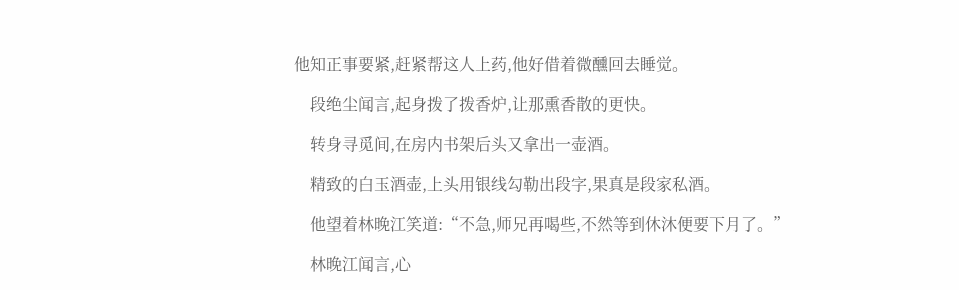他知正事要紧,赶紧帮这人上药,他好借着微醺回去睡觉。

    段绝尘闻言,起身拨了拨香炉,让那熏香散的更快。

    转身寻觅间,在房内书架后头又拿出一壶酒。

    精致的白玉酒壶,上头用银线勾勒出段字,果真是段家私酒。

    他望着林晚江笑道:“不急,师兄再喝些,不然等到休沐便要下月了。”

    林晚江闻言,心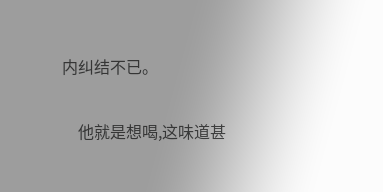内纠结不已。

    他就是想喝,这味道甚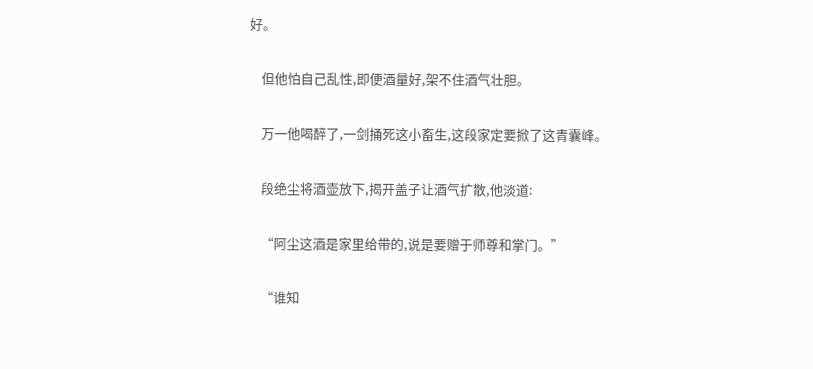好。

    但他怕自己乱性,即便酒量好,架不住酒气壮胆。

    万一他喝醉了,一剑捅死这小畜生,这段家定要掀了这青囊峰。

    段绝尘将酒壶放下,揭开盖子让酒气扩散,他淡道:

    “阿尘这酒是家里给带的,说是要赠于师尊和掌门。”

    “谁知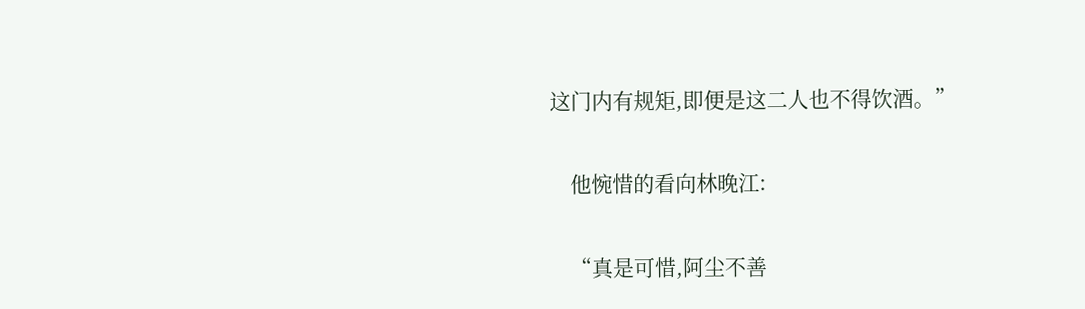这门内有规矩,即便是这二人也不得饮酒。”

    他惋惜的看向林晚江:

    “真是可惜,阿尘不善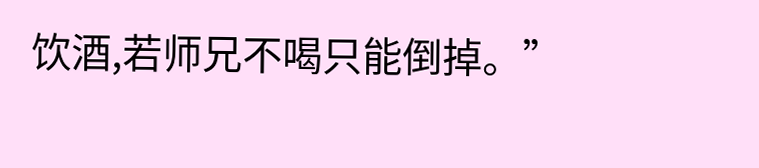饮酒,若师兄不喝只能倒掉。”